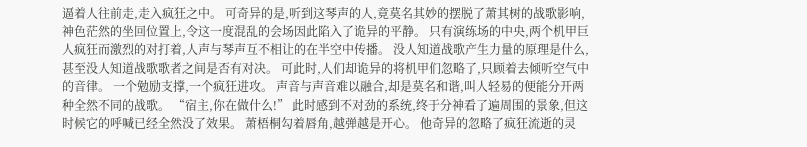逼着人往前走,走入疯狂之中。 可奇异的是,听到这琴声的人,竟莫名其妙的摆脱了萧其树的战歌影响,神色茫然的坐回位置上,令这一度混乱的会场因此陷入了诡异的平静。 只有演练场的中央,两个机甲巨人疯狂而激烈的对打着,人声与琴声互不相让的在半空中传播。 没人知道战歌产生力量的原理是什么,甚至没人知道战歌歌者之间是否有对决。 可此时,人们却诡异的将机甲们忽略了,只顾着去倾听空气中的音律。 一个勉励支撑,一个疯狂进攻。 声音与声音难以融合,却是莫名和谐,叫人轻易的便能分开两种全然不同的战歌。 “宿主,你在做什么!” 此时感到不对劲的系统,终于分神看了遍周围的景象,但这时候它的呼喊已经全然没了效果。 萧梧桐勾着唇角,越弹越是开心。 他奇异的忽略了疯狂流逝的灵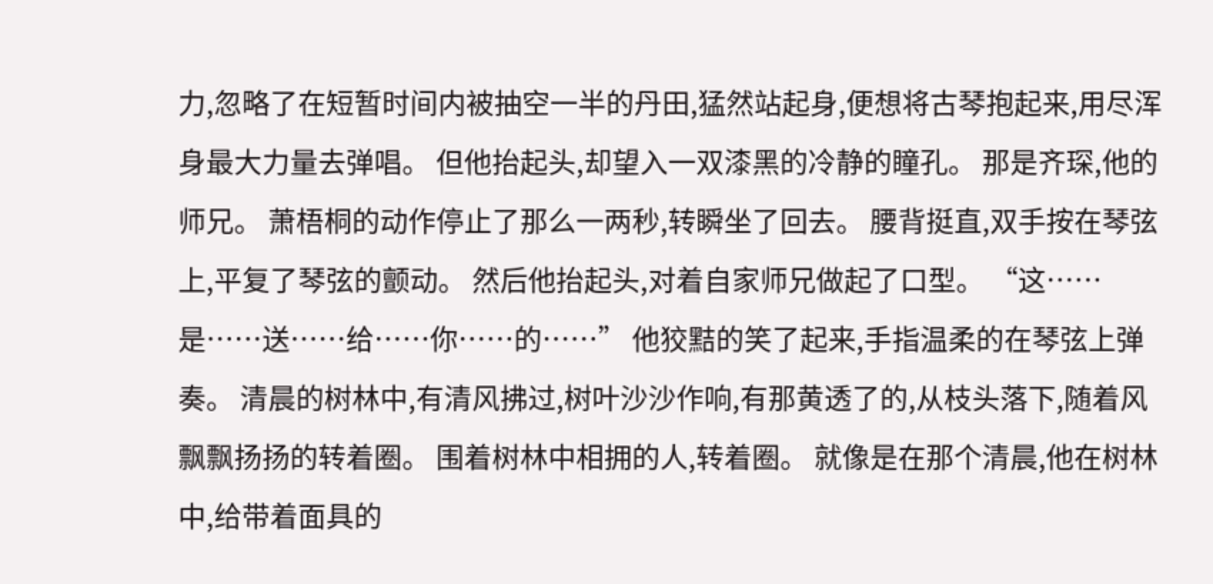力,忽略了在短暂时间内被抽空一半的丹田,猛然站起身,便想将古琴抱起来,用尽浑身最大力量去弹唱。 但他抬起头,却望入一双漆黑的冷静的瞳孔。 那是齐琛,他的师兄。 萧梧桐的动作停止了那么一两秒,转瞬坐了回去。 腰背挺直,双手按在琴弦上,平复了琴弦的颤动。 然后他抬起头,对着自家师兄做起了口型。 “这……是……送……给……你……的……” 他狡黠的笑了起来,手指温柔的在琴弦上弹奏。 清晨的树林中,有清风拂过,树叶沙沙作响,有那黄透了的,从枝头落下,随着风飘飘扬扬的转着圈。 围着树林中相拥的人,转着圈。 就像是在那个清晨,他在树林中,给带着面具的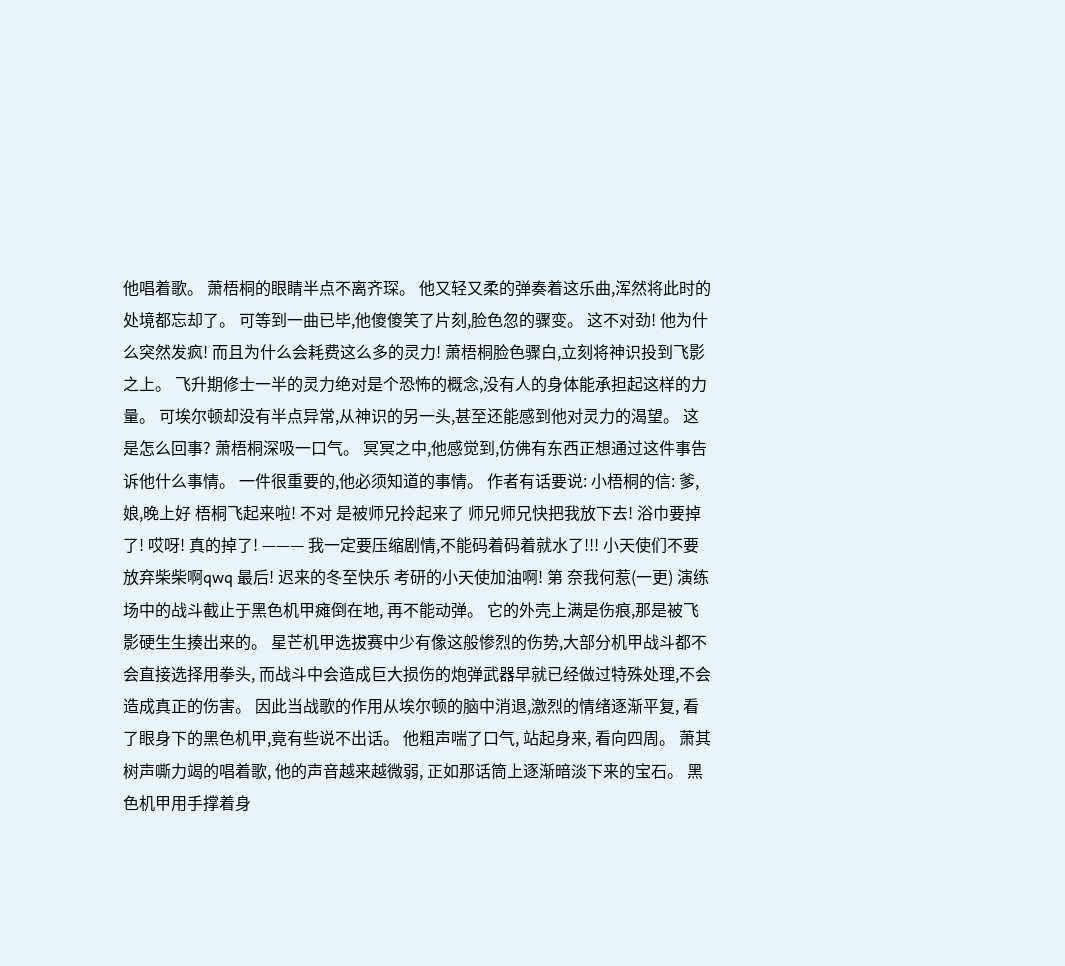他唱着歌。 萧梧桐的眼睛半点不离齐琛。 他又轻又柔的弹奏着这乐曲,浑然将此时的处境都忘却了。 可等到一曲已毕,他傻傻笑了片刻,脸色忽的骤变。 这不对劲! 他为什么突然发疯! 而且为什么会耗费这么多的灵力! 萧梧桐脸色骤白,立刻将神识投到飞影之上。 飞升期修士一半的灵力绝对是个恐怖的概念,没有人的身体能承担起这样的力量。 可埃尔顿却没有半点异常,从神识的另一头,甚至还能感到他对灵力的渴望。 这是怎么回事? 萧梧桐深吸一口气。 冥冥之中,他感觉到,仿佛有东西正想通过这件事告诉他什么事情。 一件很重要的,他必须知道的事情。 作者有话要说: 小梧桐的信: 爹,娘,晚上好 梧桐飞起来啦! 不对 是被师兄拎起来了 师兄师兄快把我放下去! 浴巾要掉了! 哎呀! 真的掉了! ——— 我一定要压缩剧情,不能码着码着就水了!!! 小天使们不要放弃柴柴啊qwq 最后! 迟来的冬至快乐 考研的小天使加油啊! 第 奈我何惹(一更) 演练场中的战斗截止于黑色机甲瘫倒在地, 再不能动弹。 它的外壳上满是伤痕,那是被飞影硬生生揍出来的。 星芒机甲选拔赛中少有像这般惨烈的伤势,大部分机甲战斗都不会直接选择用拳头, 而战斗中会造成巨大损伤的炮弹武器早就已经做过特殊处理,不会造成真正的伤害。 因此当战歌的作用从埃尔顿的脑中消退,激烈的情绪逐渐平复, 看了眼身下的黑色机甲,竟有些说不出话。 他粗声喘了口气, 站起身来, 看向四周。 萧其树声嘶力竭的唱着歌, 他的声音越来越微弱, 正如那话筒上逐渐暗淡下来的宝石。 黑色机甲用手撑着身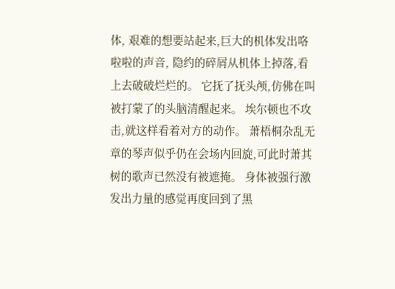体, 艰难的想要站起来,巨大的机体发出咯啦啦的声音, 隐约的碎屑从机体上掉落,看上去破破烂烂的。 它抚了抚头颅,仿佛在叫被打蒙了的头脑清醒起来。 埃尔顿也不攻击,就这样看着对方的动作。 萧梧桐杂乱无章的琴声似乎仍在会场内回旋,可此时萧其树的歌声已然没有被遮掩。 身体被强行激发出力量的感觉再度回到了黑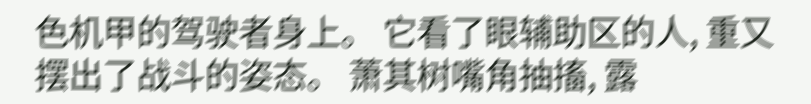色机甲的驾驶者身上。 它看了眼辅助区的人, 重又摆出了战斗的姿态。 萧其树嘴角抽搐, 露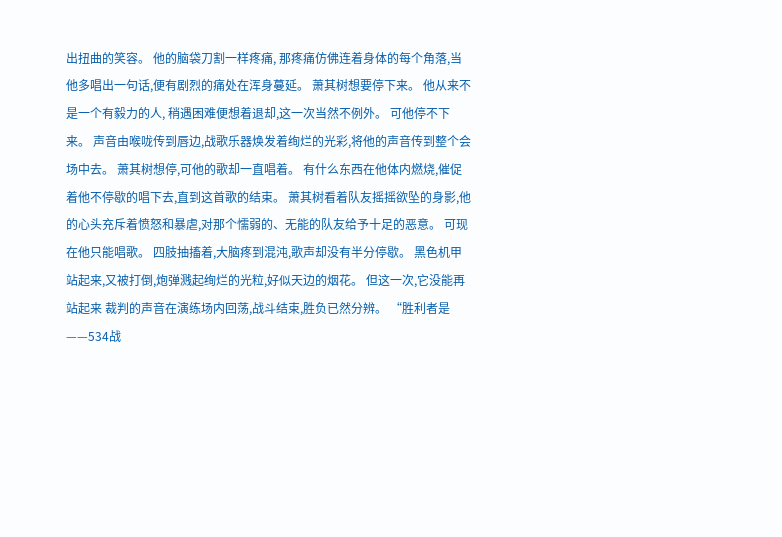出扭曲的笑容。 他的脑袋刀割一样疼痛, 那疼痛仿佛连着身体的每个角落,当他多唱出一句话,便有剧烈的痛处在浑身蔓延。 萧其树想要停下来。 他从来不是一个有毅力的人, 稍遇困难便想着退却,这一次当然不例外。 可他停不下来。 声音由喉咙传到唇边,战歌乐器焕发着绚烂的光彩,将他的声音传到整个会场中去。 萧其树想停,可他的歌却一直唱着。 有什么东西在他体内燃烧,催促着他不停歇的唱下去,直到这首歌的结束。 萧其树看着队友摇摇欲坠的身影,他的心头充斥着愤怒和暴虐,对那个懦弱的、无能的队友给予十足的恶意。 可现在他只能唱歌。 四肢抽搐着,大脑疼到混沌,歌声却没有半分停歇。 黑色机甲站起来,又被打倒,炮弹溅起绚烂的光粒,好似天边的烟花。 但这一次,它没能再站起来 裁判的声音在演练场内回荡,战斗结束,胜负已然分辨。 “胜利者是——534战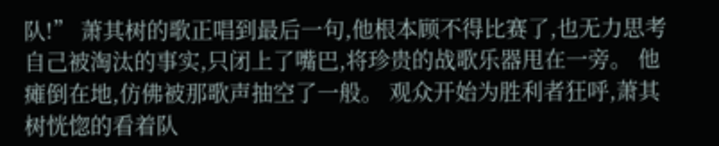队!” 萧其树的歌正唱到最后一句,他根本顾不得比赛了,也无力思考自己被淘汰的事实,只闭上了嘴巴,将珍贵的战歌乐器甩在一旁。 他瘫倒在地,仿佛被那歌声抽空了一般。 观众开始为胜利者狂呼,萧其树恍惚的看着队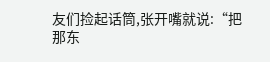友们捡起话筒,张开嘴就说:“把那东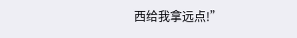西给我拿远点!”